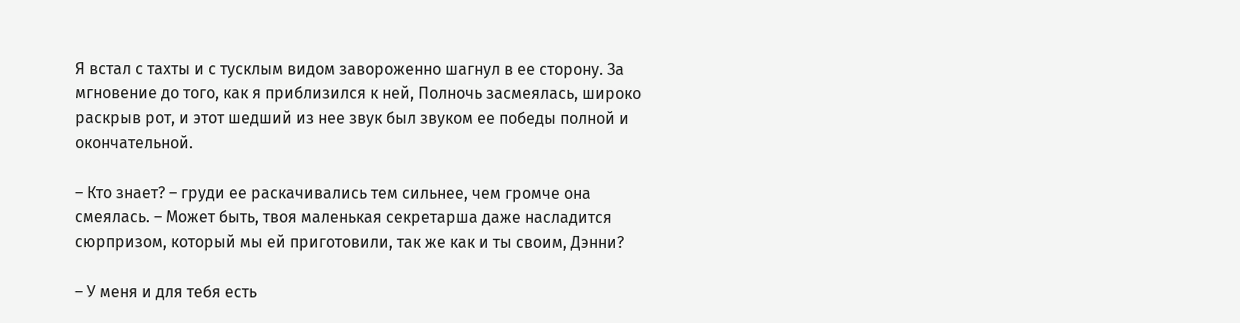Я встал с тахты и с тусклым видом завороженно шагнул в ее сторону. За мгновение до того, как я приблизился к ней, Полночь засмеялась, широко раскрыв рот, и этот шедший из нее звук был звуком ее победы полной и окончательной.

– Кто знает? – груди ее раскачивались тем сильнее, чем громче она смеялась. – Может быть, твоя маленькая секретарша даже насладится сюрпризом, который мы ей приготовили, так же как и ты своим, Дэнни?

– У меня и для тебя есть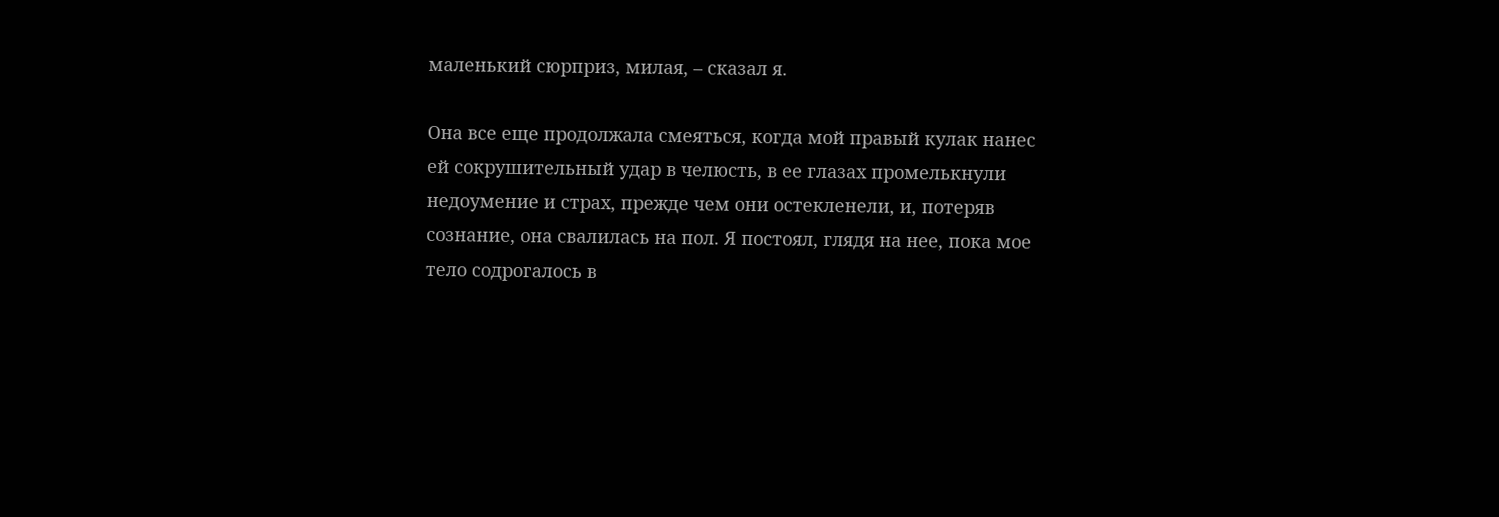маленький сюрприз, милая, – сказал я.

Она все еще продолжала смеяться, когда мой правый кулак нанес ей сокрушительный удар в челюсть, в ее глазах промелькнули недоумение и страх, прежде чем они остекленели, и, потеряв сознание, она свалилась на пол. Я постоял, глядя на нее, пока мое тело содрогалось в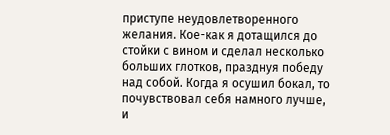приступе неудовлетворенного желания. Кое-как я дотащился до стойки с вином и сделал несколько больших глотков, празднуя победу над собой. Когда я осушил бокал, то почувствовал себя намного лучше, и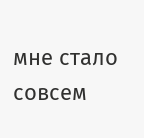мне стало совсем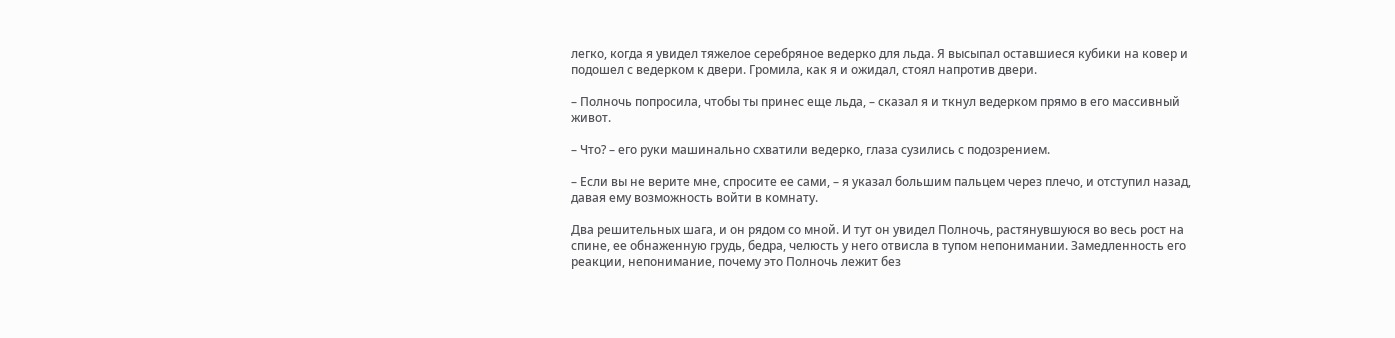легко, когда я увидел тяжелое серебряное ведерко для льда. Я высыпал оставшиеся кубики на ковер и подошел с ведерком к двери. Громила, как я и ожидал, стоял напротив двери.

– Полночь попросила, чтобы ты принес еще льда, – сказал я и ткнул ведерком прямо в его массивный живот.

– Что? – его руки машинально схватили ведерко, глаза сузились с подозрением.

– Если вы не верите мне, спросите ее сами, – я указал большим пальцем через плечо, и отступил назад, давая ему возможность войти в комнату.

Два решительных шага, и он рядом со мной. И тут он увидел Полночь, растянувшуюся во весь рост на спине, ее обнаженную грудь, бедра, челюсть у него отвисла в тупом непонимании. Замедленность его реакции, непонимание, почему это Полночь лежит без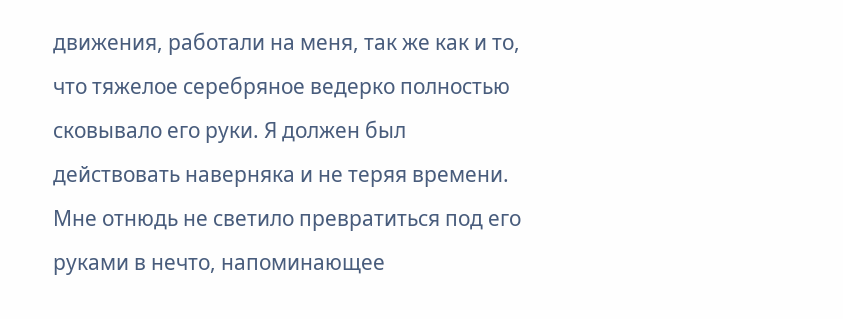движения, работали на меня, так же как и то, что тяжелое серебряное ведерко полностью сковывало его руки. Я должен был действовать наверняка и не теряя времени. Мне отнюдь не светило превратиться под его руками в нечто, напоминающее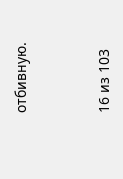отбивную.



16 из 103